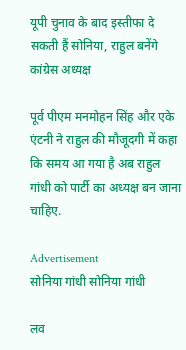यूपी चुनाव के बाद इस्तीफा दे सकती हैं सोनिया, राहुल बनेंगे कांग्रेस अध्यक्ष

पूर्व पीएम मनमोहन सिंह और एके एंटनी ने राहुल की मौजूदगी में कहा कि समय आ गया है अब राहुल गांधी को पार्टी का अध्यक्ष बन जाना चाहिए.

Advertisement
सोनिया गांधी सोनिया गांधी

लव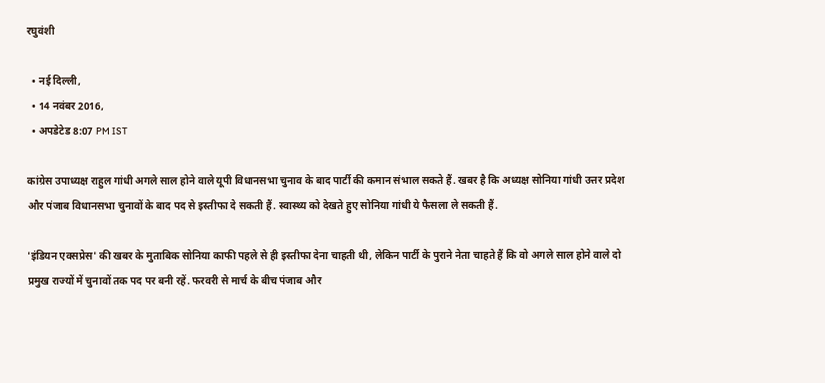रघुवंशी

  • नई दिल्ली,
  • 14 नवंबर 2016,
  • अपडेटेड 8:07 PM IST

कांग्रेस उपाध्यक्ष राहुल गांधी अगले साल होने वाले यूपी विधानसभा चुनाव के बाद पार्टी की कमान संभाल सकते हैं. खबर है कि अध्यक्ष सोनिया गांधी उत्तर प्रदेश और पंजाब विधानसभा चुनावों के बाद पद से इस्तीफा दे सकती हैं. स्वास्थ्य को देखते हुए सोनिया गांधी ये फैसला ले सकती हैं.

'इंडियन एक्सप्रेस' की खबर के मुताबिक सोनिया काफी पहले से ही इस्तीफा देना चाहती थी, लेकिन पार्टी के पुराने नेता चाहते हैं कि वो अगले साल होने वाले दो प्रमुख राज्यों में चुनावों तक पद पर बनी रहें. फरवरी से मार्च के बीच पंजाब और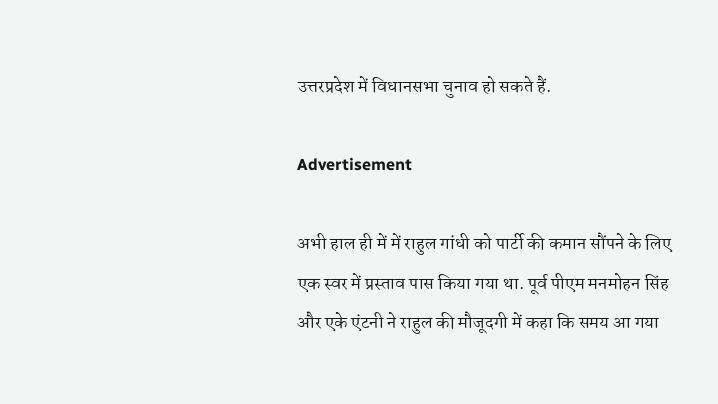उत्तरप्रदेश में विधानसभा चुनाव हो सकते हैं.

Advertisement

अभी हाल ही में में राहुल गांधी को पार्टी की कमान सौंपने के लिए एक स्वर में प्रस्ताव पास किया गया था. पूर्व पीएम मनमोहन सिंह और एके एंटनी ने राहुल की मौजूदगी में कहा कि समय आ गया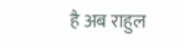है अब राहुल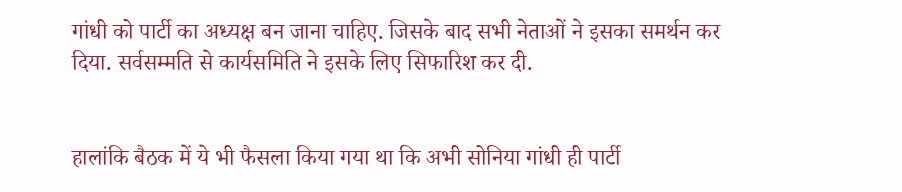गांधी को पार्टी का अध्यक्ष बन जाना चाहिए. जिसके बाद सभी नेताओं ने इसका समर्थन कर दिया. सर्वसम्मति से कार्यसमिति ने इसके लिए सिफारिश कर दी.


हालांकि बैठक में ये भी फैसला किया गया था कि अभी सोनिया गांधी ही पार्टी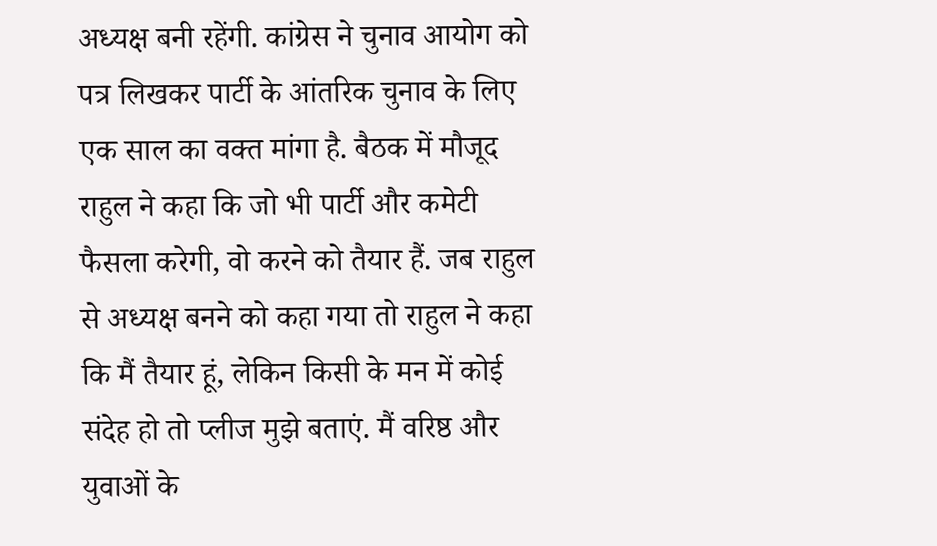अध्यक्ष बनी रहेंगी. कांग्रेस ने चुनाव आयोग को पत्र लिखकर पार्टी के आंतरिक चुनाव के लिए एक साल का वक्त मांगा है. बैठक में मौजूद राहुल ने कहा कि जो भी पार्टी और कमेटी फैसला करेगी, वो करने को तैयार हैं. जब राहुल से अध्यक्ष बनने को कहा गया तो राहुल ने कहा कि मैं तैयार हूं, लेकिन किसी के मन में कोई संदेह हो तो प्लीज मुझे बताएं. मैं वरिष्ठ और युवाओं के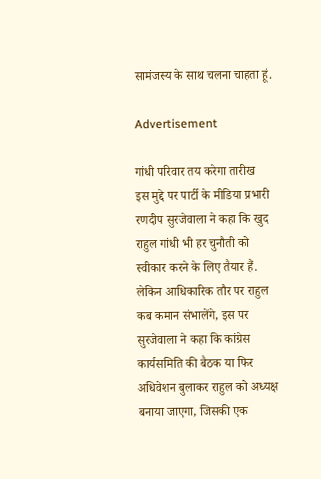सामंजस्य के साथ चलना चाहता हूं.

Advertisement

गांधी परिवार तय करेगा तारीख
इस मुद्दे पर पार्टी के मीडिया प्रभारी रणदीप सुरजेवाला ने कहा कि खुद राहुल गांधी भी हर चुनौती को स्वीकार करने के लिए तैयार हैं. लेकिन आधिकारिक तौर पर राहुल कब कमान संभालेंगे, इस पर सुरजेवाला ने कहा कि कांग्रेस कार्यसमिति की बैठक या फिर अधिवेशन बुलाकर राहुल को अध्यक्ष बनाया जाएगा, जिसकी एक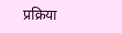प्रक्रिया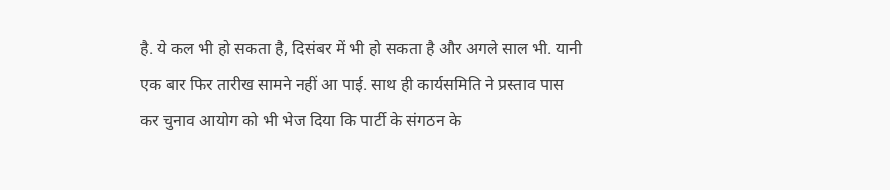है. ये कल भी हो सकता है, दिसंबर में भी हो सकता है और अगले साल भी. यानी एक बार फिर तारीख सामने नहीं आ पाई. साथ ही कार्यसमिति ने प्रस्ताव पास कर चुनाव आयोग को भी भेज दिया कि पार्टी के संगठन के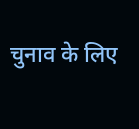चुनाव के लिए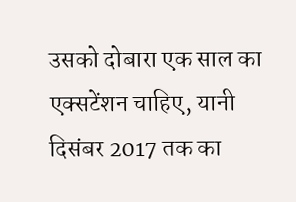उसको दोबारा एक साल का एक्सटेंशन चाहिए, यानी दिसंबर 2017 तक का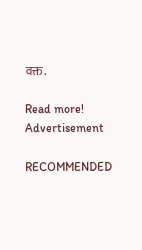वक्त.

Read more!
Advertisement

RECOMMENDED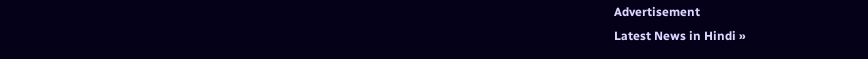Advertisement
Latest News in Hindi »